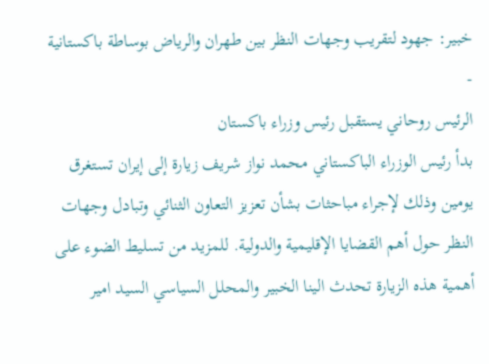خبير: جهود لتقريب وجهات النظر بين طهران والرياض بوساطة باكستانية
-
الرئيس روحاني يستقبل رئيس وزراء باكستان
بدأ رئيس الوزراء الباكستاني محمد نواز شريف زيارة إلى إيران تستغرق يومين وذلك لإجراء مباحثات بشأن تعزيز التعاون الثنائي وتبادل وجهات النظر حول أهم القضايا الإقليمية والدولية. للمزيد من تسليط الضوء على أهمية هذه الزيارة تحدث الينا الخبير والمحلل السياسي السيد امير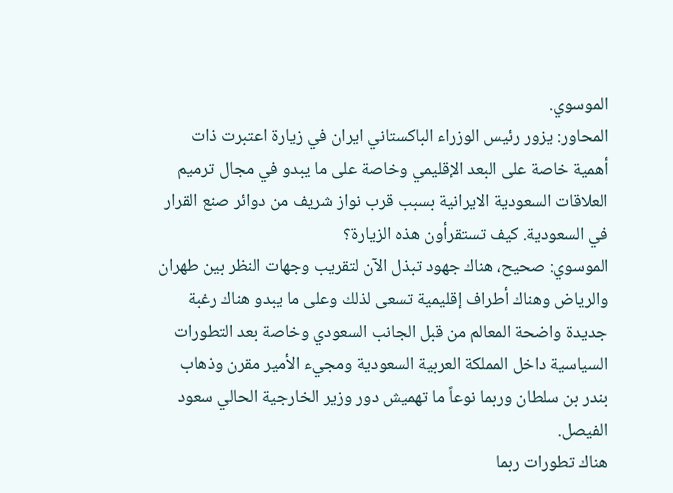الموسوي.
المحاور: يزور رئيس الوزراء الباكستاني ايران في زيارة اعتبرت ذات أهمية خاصة على البعد الإقليمي وخاصة على ما يبدو في مجال ترميم العلاقات السعودية الايرانية بسبب قرب نواز شريف من دوائر صنع القرار في السعودية. كيف تستقرأون هذه الزيارة؟
الموسوي: صحيح، هناك جهود تبذل الآن لتقريب وجهات النظر بين طهران والرياض وهناك أطراف إقليمية تسعى لذلك وعلى ما يبدو هناك رغبة جديدة واضحة المعالم من قبل الجانب السعودي وخاصة بعد التطورات السياسية داخل المملكة العربية السعودية ومجيء الأمير مقرن وذهاب بندر بن سلطان وربما نوعاً ما تهميش دور وزير الخارجية الحالي سعود الفيصل.
هناك تطورات ربما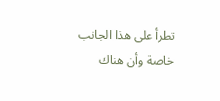تطرأ على هذا الجانب خاصة وأن هناك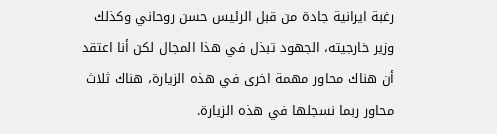رغبة ايرانية جادة من قبل الرئيس حسن روحاني وكذلك وزير خارجيته، الجهود تبذل في هذا المجال لكن أنا اعتقد أن هناك محاور مهمة اخرى في هذه الزيارة، هناك ثلاث محاور ربما نسجلها في هذه الزيارة.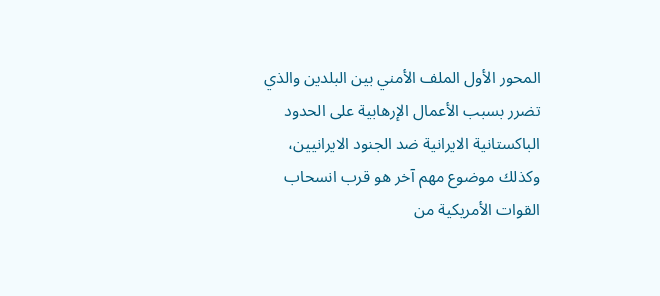المحور الأول الملف الأمني بين البلدين والذي تضرر بسبب الأعمال الإرهابية على الحدود الباكستانية الايرانية ضد الجنود الايرانيين، وكذلك موضوع مهم آخر هو قرب انسحاب القوات الأمريكية من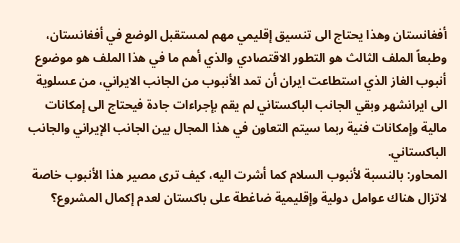أفغانستان وهذا يحتاج الى تنسيق إقليمي مهم لمستقبل الوضع في أفغانستان، وطبعاً الملف الثالث هو التطور الاقتصادي والذي أهم ما في هذا الملف هو موضوع أنبوب الغاز الذي استطاعت ايران أن تمد الأنبوب من الجانب الايراني، من عسلوية الى ايرانشهر وبقي الجانب الباكستاني لم يقم بإجراءات جادة فيحتاج الى إمكانات مالية وإمكانات فنية ربما سيتم التعاون في هذا المجال بين الجانب الإيراني والجانب الباكستاني.
المحاور: بالنسبة لأنبوب السلام كما أشرت اليه، كيف ترى مصير هذا الأنبوب خاصة لاتزال هناك عوامل دولية وإقليمية ضاغطة على باكستان لعدم إكمال المشروع؟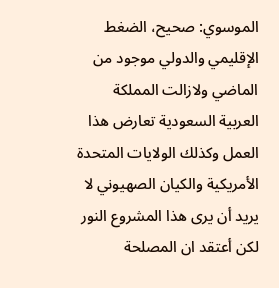الموسوي: صحيح، الضغط الإقليمي والدولي موجود من الماضي ولازالت المملكة العربية السعودية تعارض هذا العمل وكذلك الولايات المتحدة الأمريكية والكيان الصهيوني لا يريد أن يرى هذا المشروع النور لكن أعتقد ان المصلحة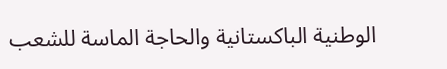الوطنية الباكستانية والحاجة الماسة للشعب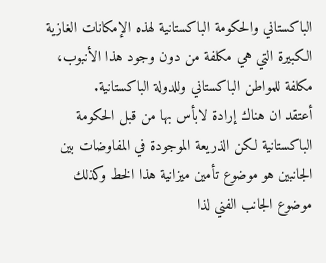الباكستاني والحكومة الباكستانية لهذه الإمكانات الغازية الكبيرة التي هي مكلفة من دون وجود هذا الأنبوب، مكلفة للمواطن الباكستاني وللدولة الباكستانية.
أعتقد ان هناك إرادة لابأس بها من قبل الحكومة الباكستانية لكن الذريعة الموجودة في المفاوضات بين الجانبين هو موضوع تأمين ميزانية هذا الخط وكذلك موضوع الجانب الفني لذا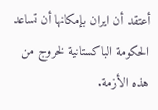أعتقد أن ايران بإمكانها أن تساعد الحكومة الباكستانية لخروج من هذه الأزمة.